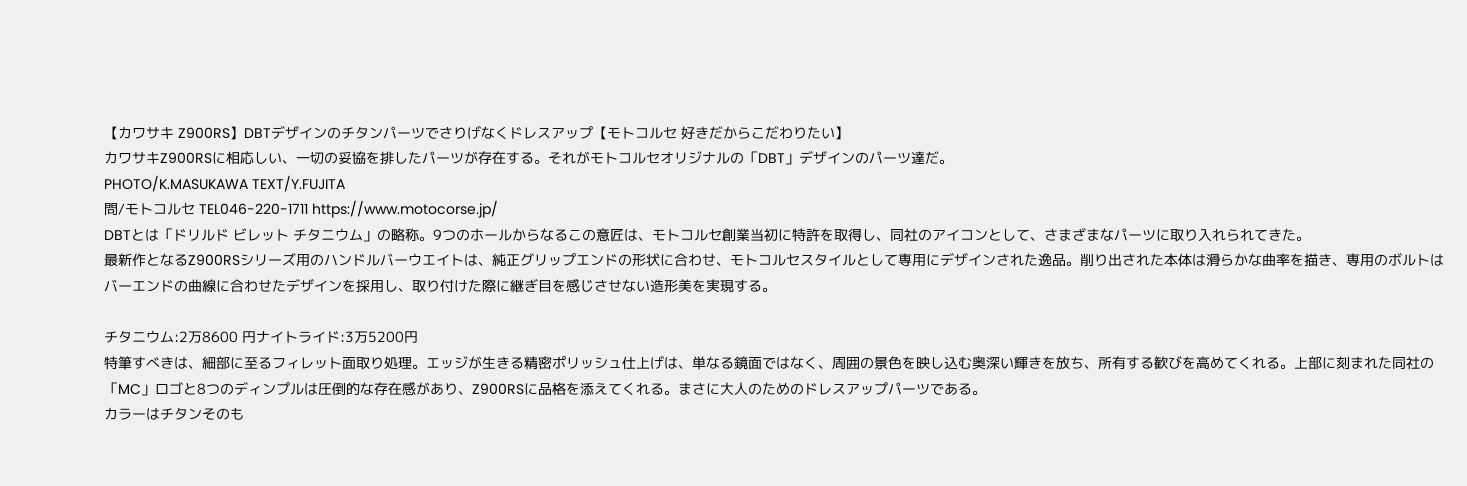【カワサキ Z900RS】DBTデザインのチタンパーツでさりげなくドレスアップ【モトコルセ 好きだからこだわりたい】
カワサキZ900RSに相応しい、一切の妥協を排したパーツが存在する。それがモトコルセオリジナルの「DBT」デザインのパーツ達だ。
PHOTO/K.MASUKAWA TEXT/Y.FUJITA
問/モトコルセ TEL046-220-1711 https://www.motocorse.jp/
DBTとは「ドリルド ビレット チタニウム」の略称。9つのホールからなるこの意匠は、モトコルセ創業当初に特許を取得し、同社のアイコンとして、さまざまなパーツに取り入れられてきた。
最新作となるZ900RSシリーズ用のハンドルバーウエイトは、純正グリップエンドの形状に合わせ、モトコルセスタイルとして専用にデザインされた逸品。削り出された本体は滑らかな曲率を描き、専用のボルトはバーエンドの曲線に合わせたデザインを採用し、取り付けた際に継ぎ目を感じさせない造形美を実現する。

チタニウム:2万8600 円ナイトライド:3万5200円
特筆すべきは、細部に至るフィレット面取り処理。エッジが生きる精密ポリッシュ仕上げは、単なる鏡面ではなく、周囲の景色を映し込む奥深い輝きを放ち、所有する歓びを高めてくれる。上部に刻まれた同社の「MC」ロゴと8つのディンプルは圧倒的な存在感があり、Z900RSに品格を添えてくれる。まさに大人のためのドレスアップパーツである。
カラーはチタンそのも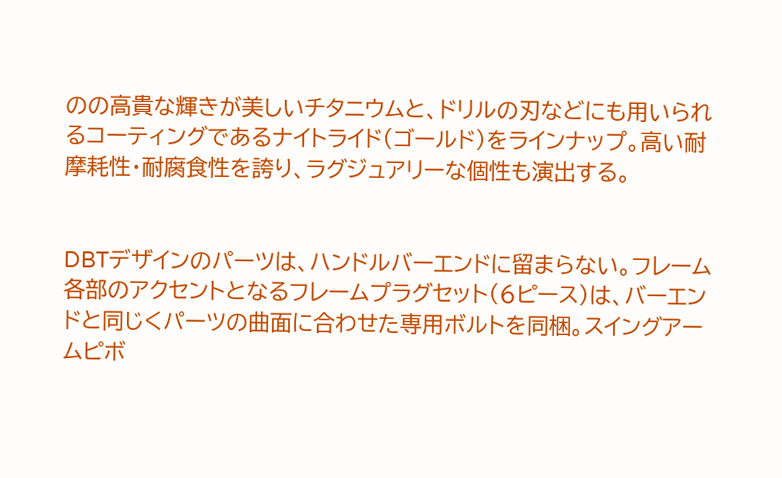のの高貴な輝きが美しいチタニウムと、ドリルの刃などにも用いられるコーティングであるナイトライド(ゴールド)をラインナップ。高い耐摩耗性・耐腐食性を誇り、ラグジュアリーな個性も演出する。


DBTデザインのパーツは、ハンドルバーエンドに留まらない。フレーム各部のアクセントとなるフレームプラグセット(6ピース)は、バーエンドと同じくパーツの曲面に合わせた専用ボルトを同梱。スイングアームピボ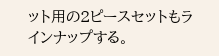ット用の2ピースセットもラインナップする。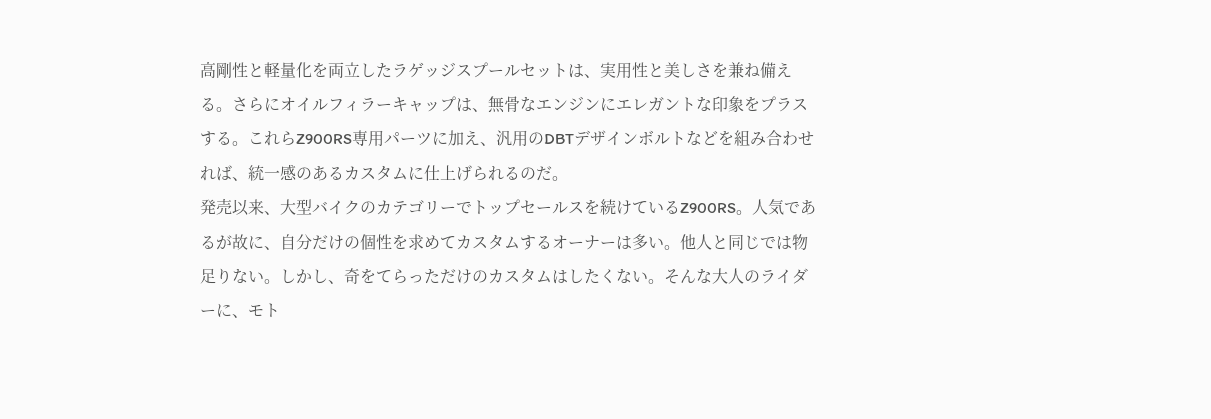高剛性と軽量化を両立したラゲッジスプールセットは、実用性と美しさを兼ね備える。さらにオイルフィラーキャップは、無骨なエンジンにエレガントな印象をプラスする。これらZ900RS専用パーツに加え、汎用のDBTデザインボルトなどを組み合わせれば、統一感のあるカスタムに仕上げられるのだ。
発売以来、大型バイクのカテゴリーでトップセールスを続けているZ900RS。人気であるが故に、自分だけの個性を求めてカスタムするオーナーは多い。他人と同じでは物足りない。しかし、奇をてらっただけのカスタムはしたくない。そんな大人のライダーに、モト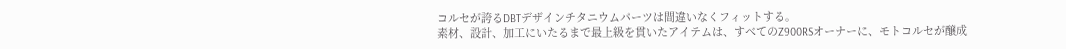コルセが誇るDBTデザインチタニウムパーツは間違いなくフィットする。
素材、設計、加工にいたるまで最上級を貫いたアイテムは、すべてのZ900RSオーナーに、モトコルセが醸成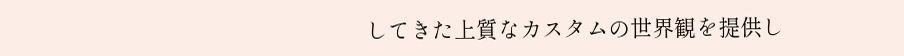してきた上質なカスタムの世界観を提供し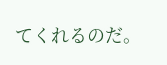てくれるのだ。